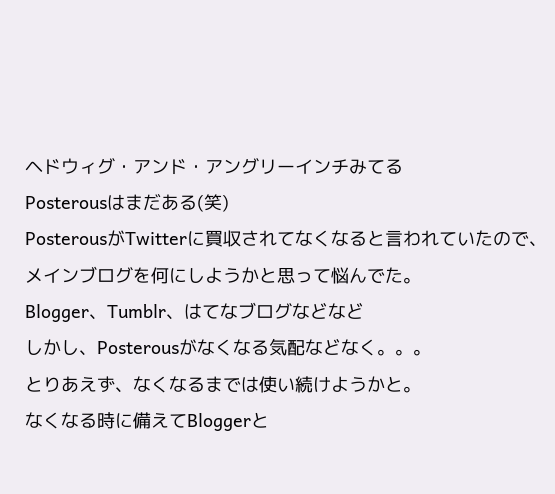ヘドウィグ・アンド・アングリーインチみてる
Posterousはまだある(笑)
PosterousがTwitterに買収されてなくなると言われていたので、
メインブログを何にしようかと思って悩んでた。
Blogger、Tumblr、はてなブログなどなど
しかし、Posterousがなくなる気配などなく。。。
とりあえず、なくなるまでは使い続けようかと。
なくなる時に備えてBloggerと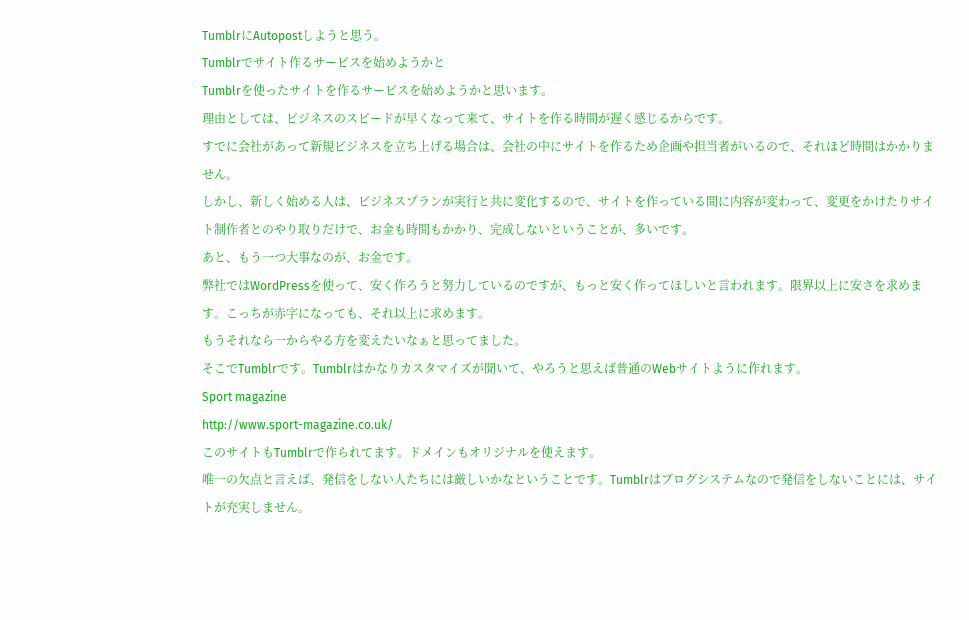TumblrにAutopostしようと思う。
Tumblrでサイト作るサービスを始めようかと
Tumblrを使ったサイトを作るサービスを始めようかと思います。
理由としては、ビジネスのスピードが早くなって来て、サイトを作る時間が遅く感じるからです。
すでに会社があって新規ビジネスを立ち上げる場合は、会社の中にサイトを作るため企画や担当者がいるので、それほど時間はかかりません。
しかし、新しく始める人は、ビジネスプランが実行と共に変化するので、サイトを作っている間に内容が変わって、変更をかけたりサイト制作者とのやり取りだけで、お金も時間もかかり、完成しないということが、多いです。
あと、もう一つ大事なのが、お金です。
弊社ではWordPressを使って、安く作ろうと努力しているのですが、もっと安く作ってほしいと言われます。限界以上に安さを求めます。こっちが赤字になっても、それ以上に求めます。
もうそれなら一からやる方を変えたいなぁと思ってました。
そこでTumblrです。Tumblrはかなりカスタマイズが聞いて、やろうと思えば普通のWebサイトように作れます。
Sport magazine
http://www.sport-magazine.co.uk/
このサイトもTumblrで作られてます。ドメインもオリジナルを使えます。
唯一の欠点と言えば、発信をしない人たちには厳しいかなということです。Tumblrはブログシステムなので発信をしないことには、サイトが充実しません。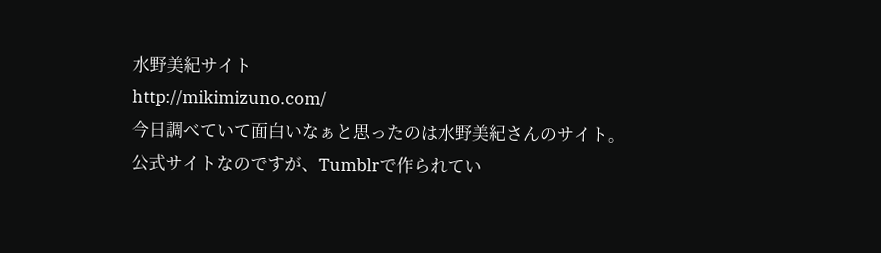水野美紀サイト
http://mikimizuno.com/
今日調べていて面白いなぁと思ったのは水野美紀さんのサイト。
公式サイトなのですが、Tumblrで作られてい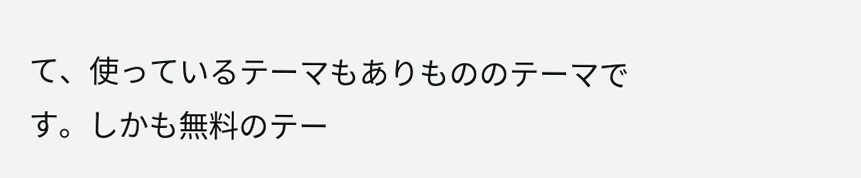て、使っているテーマもありもののテーマです。しかも無料のテー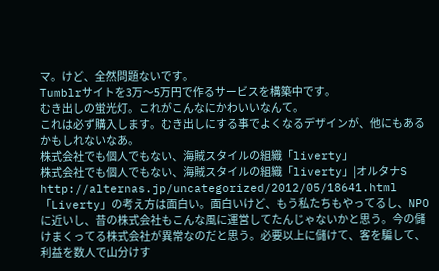マ。けど、全然問題ないです。
Tumblrサイトを3万〜5万円で作るサービスを構築中です。
むき出しの蛍光灯。これがこんなにかわいいなんて。
これは必ず購入します。むき出しにする事でよくなるデザインが、他にもあるかもしれないなあ。
株式会社でも個人でもない、海賊スタイルの組織「liverty」
株式会社でも個人でもない、海賊スタイルの組織「liverty」|オルタナS
http://alternas.jp/uncategorized/2012/05/18641.html
「Liverty」の考え方は面白い。面白いけど、もう私たちもやってるし、NPOに近いし、昔の株式会社もこんな風に運営してたんじゃないかと思う。今の儲けまくってる株式会社が異常なのだと思う。必要以上に儲けて、客を騙して、利益を数人で山分けす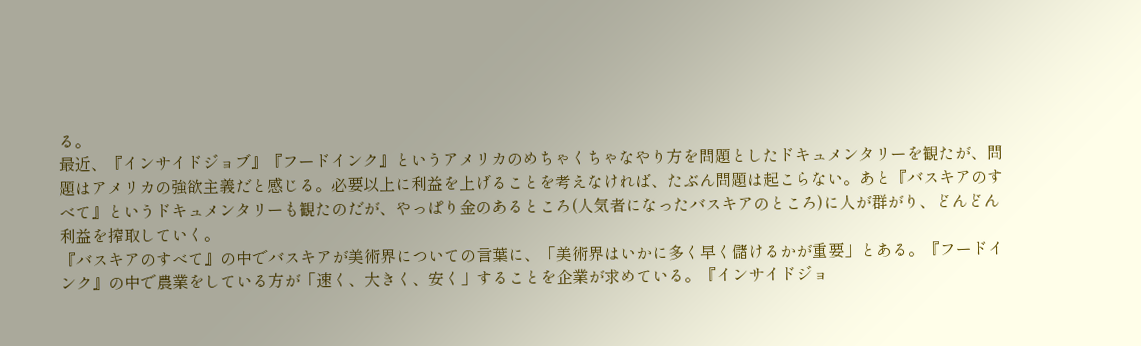る。
最近、『インサイドジョブ』『フードインク』というアメリカのめちゃくちゃなやり方を問題としたドキュメンタリーを観たが、問題はアメリカの強欲主義だと感じる。必要以上に利益を上げることを考えなければ、たぶん問題は起こらない。あと『バスキアのすべて』というドキュメンタリーも観たのだが、やっぱり金のあるところ(人気者になったバスキアのところ)に人が群がり、どんどん利益を搾取していく。
『バスキアのすべて』の中でバスキアが美術界についての言葉に、「美術界はいかに多く早く儲けるかが重要」とある。『フードインク』の中で農業をしている方が「速く、大きく、安く」することを企業が求めている。『インサイドジョ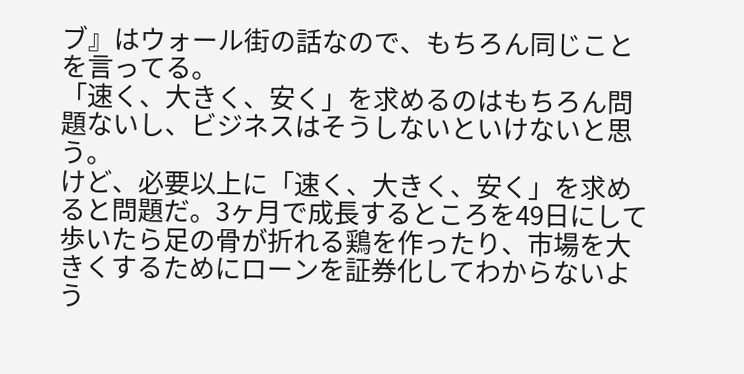ブ』はウォール街の話なので、もちろん同じことを言ってる。
「速く、大きく、安く」を求めるのはもちろん問題ないし、ビジネスはそうしないといけないと思う。
けど、必要以上に「速く、大きく、安く」を求めると問題だ。3ヶ月で成長するところを49日にして歩いたら足の骨が折れる鶏を作ったり、市場を大きくするためにローンを証券化してわからないよう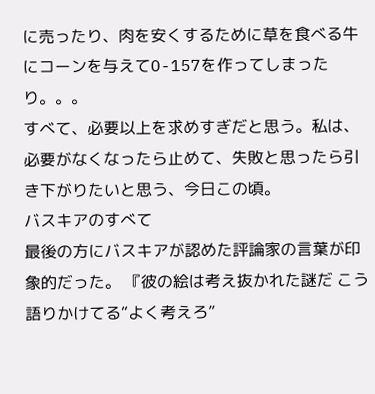に売ったり、肉を安くするために草を食べる牛にコーンを与えてO-157を作ってしまったり。。。
すべて、必要以上を求めすぎだと思う。私は、必要がなくなったら止めて、失敗と思ったら引き下がりたいと思う、今日この頃。
バスキアのすべて
最後の方にバスキアが認めた評論家の言葉が印象的だった。 『彼の絵は考え抜かれた謎だ こう語りかけてる“よく考えろ”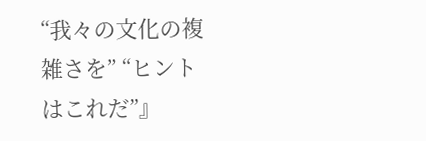“我々の文化の複雑さを” “ヒントはこれだ”』